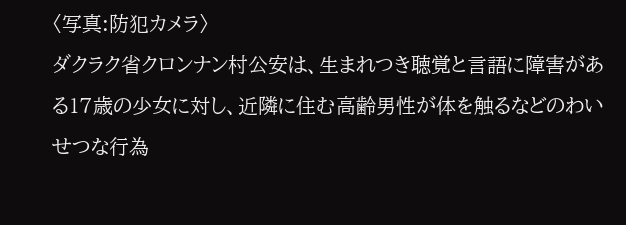〈写真:防犯カメラ〉
ダクラク省クロンナン村公安は、生まれつき聴覚と言語に障害がある17歳の少女に対し、近隣に住む高齢男性が体を触るなどのわいせつな行為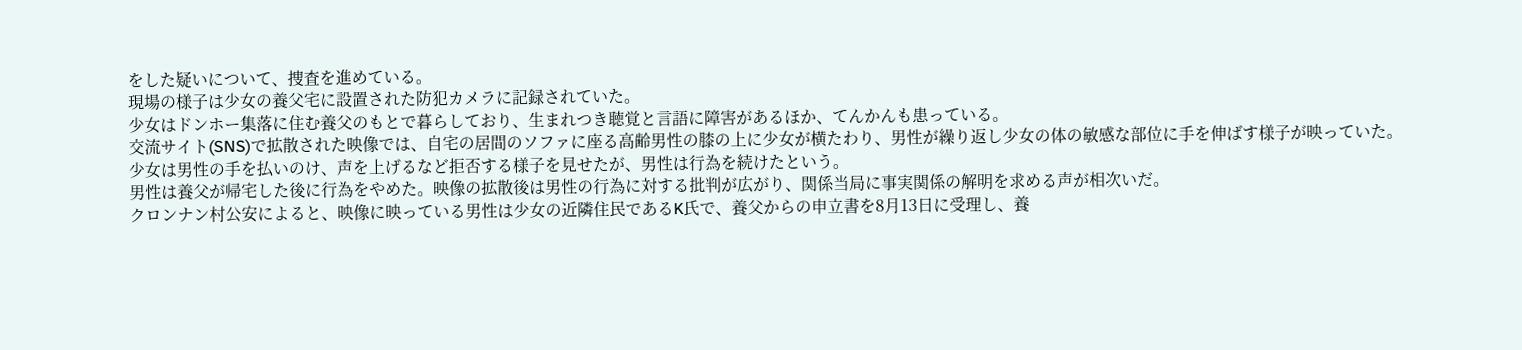をした疑いについて、捜査を進めている。
現場の様子は少女の養父宅に設置された防犯カメラに記録されていた。
少女はドンホー集落に住む養父のもとで暮らしており、生まれつき聴覚と言語に障害があるほか、てんかんも患っている。
交流サイト(SNS)で拡散された映像では、自宅の居間のソファに座る高齢男性の膝の上に少女が横たわり、男性が繰り返し少女の体の敏感な部位に手を伸ばす様子が映っていた。
少女は男性の手を払いのけ、声を上げるなど拒否する様子を見せたが、男性は行為を続けたという。
男性は養父が帰宅した後に行為をやめた。映像の拡散後は男性の行為に対する批判が広がり、関係当局に事実関係の解明を求める声が相次いだ。
クロンナン村公安によると、映像に映っている男性は少女の近隣住民であるK氏で、養父からの申立書を8月13日に受理し、養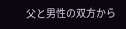父と男性の双方から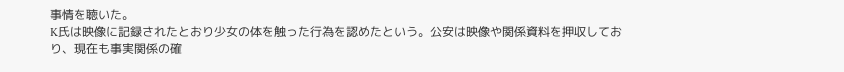事情を聴いた。
K氏は映像に記録されたとおり少女の体を触った行為を認めたという。公安は映像や関係資料を押収しており、現在も事実関係の確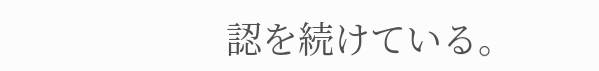認を続けている。